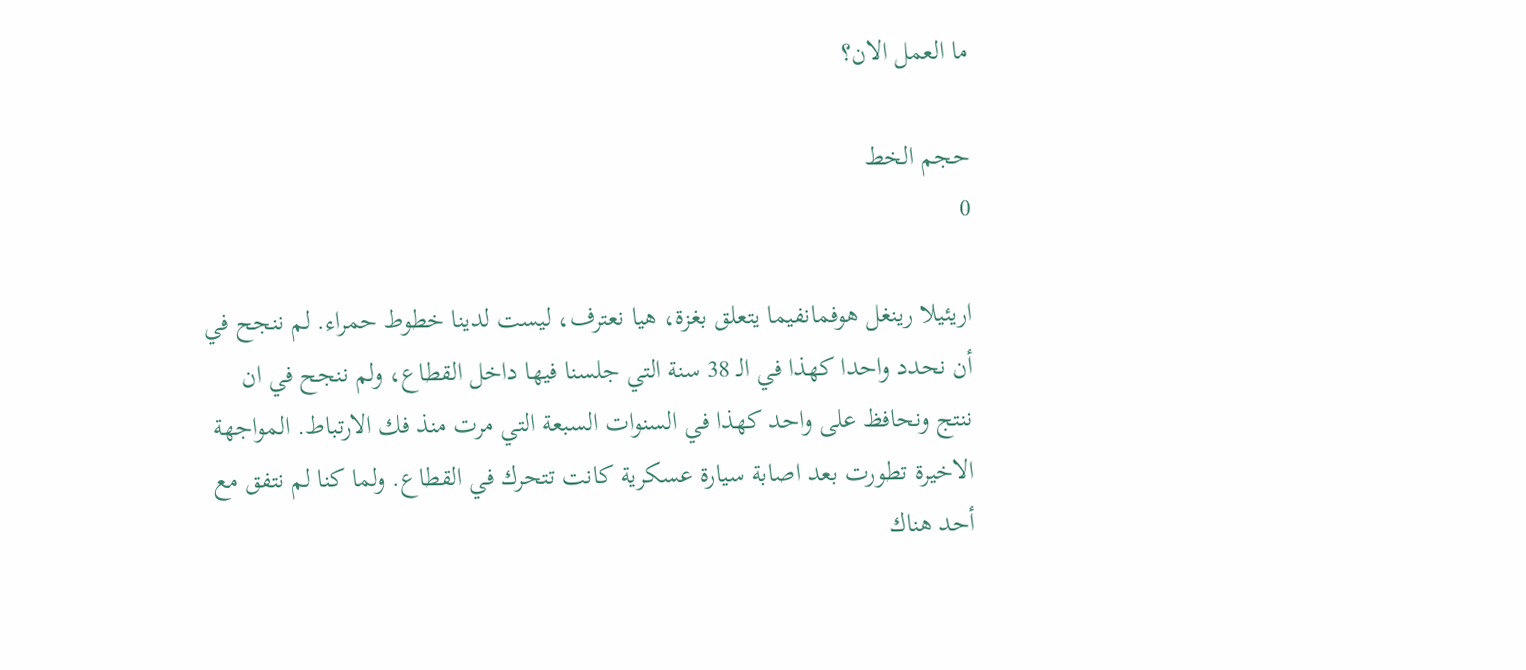ما العمل الان؟

حجم الخط
0

اريئيلا رينغل هوفمانفيما يتعلق بغزة، هيا نعترف، ليست لدينا خطوط حمراء. لم ننجح في أن نحدد واحدا كهذا في الـ 38 سنة التي جلسنا فيها داخل القطاع، ولم ننجح في ان ننتج ونحافظ على واحد كهذا في السنوات السبعة التي مرت منذ فك الارتباط. المواجهة الاخيرة تطورت بعد اصابة سيارة عسكرية كانت تتحرك في القطاع. ولما كنا لم نتفق مع أحد هناك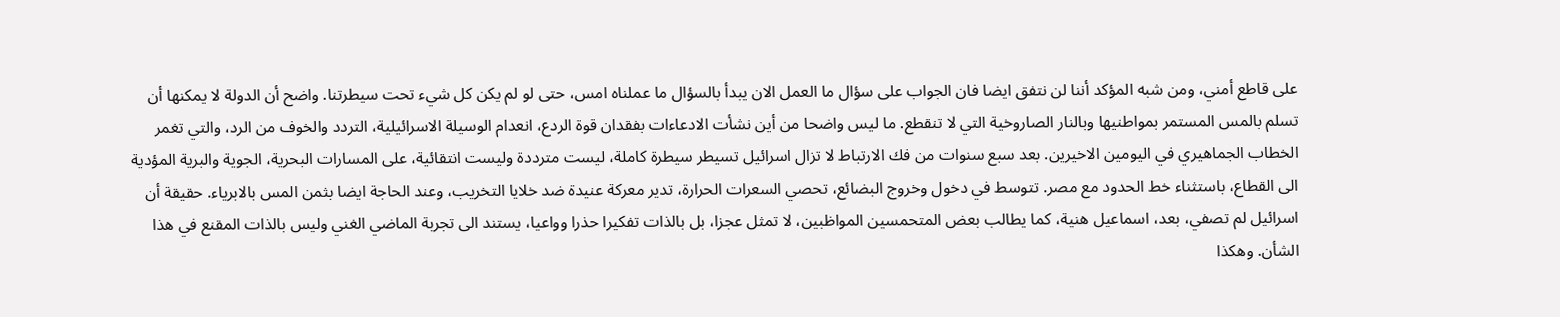على قاطع أمني، ومن شبه المؤكد أننا لن نتفق ايضا فان الجواب على سؤال ما العمل الان يبدأ بالسؤال ما عملناه امس، حتى لو لم يكن كل شيء تحت سيطرتنا. واضح أن الدولة لا يمكنها أن تسلم بالمس المستمر بمواطنيها وبالنار الصاروخية التي لا تنقطع. ما ليس واضحا من أين نشأت الادعاءات بفقدان قوة الردع، انعدام الوسيلة الاسرائيلية، التردد والخوف من الرد، والتي تغمر الخطاب الجماهيري في اليومين الاخيرين. بعد سبع سنوات من فك الارتباط لا تزال اسرائيل تسيطر سيطرة كاملة، ليست مترددة وليست انتقائية، على المسارات البحرية، الجوية والبرية المؤدية الى القطاع، باستثناء خط الحدود مع مصر. تتوسط في دخول وخروج البضائع، تحصي السعرات الحرارة، تدير معركة عنيدة ضد خلايا التخريب، وعند الحاجة ايضا بثمن المس بالابرياء. حقيقة أن اسرائيل لم تصفي، بعد، اسماعيل هنية، كما يطالب بعض المتحمسين المواظبين، لا تمثل عجزا، بل بالذات تفكيرا حذرا وواعيا، يستند الى تجربة الماضي الغني وليس بالذات المقنع في هذا الشأن. وهكذا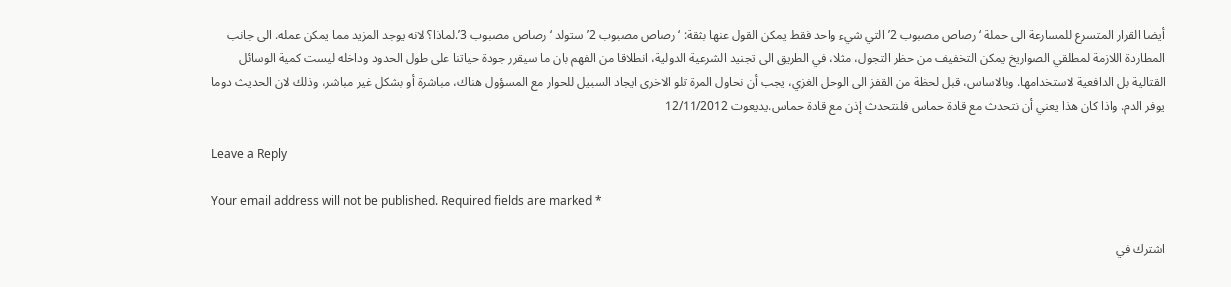أيضا القرار المتسرع للمسارعة الى حملة ‘رصاص مصبوب 2’ التي شيء واحد فقط يمكن القول عنها بثقة: ‘رصاص مصبوب 2’ ستولد ‘رصاص مصبوب 3’.لماذا؟ لانه يوجد المزيد مما يمكن عمله. الى جانب المطاردة اللازمة لمطلقي الصواريخ يمكن التخفيف من حظر التجول، مثلا، في الطريق الى تجنيد الشرعية الدولية، انطلاقا من الفهم بان ما سيقرر جودة حياتنا على طول الحدود وداخله ليست كمية الوسائل القتالية بل الدافعية لاستخدامها. وبالاساس، قبل لحظة من القفز الى الوحل الغزي، يجب أن نحاول المرة تلو الاخرى ايجاد السبيل للحوار مع المسؤول هناك، مباشرة أو بشكل غير مباشر، وذلك لان الحديث دوما يوفر الدم. واذا كان هذا يعني أن نتحدث مع قادة حماس فلنتحدث إذن مع قادة حماس.يديعوت 12/11/2012

Leave a Reply

Your email address will not be published. Required fields are marked *

اشترك في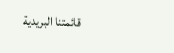قائمتنا البريدية